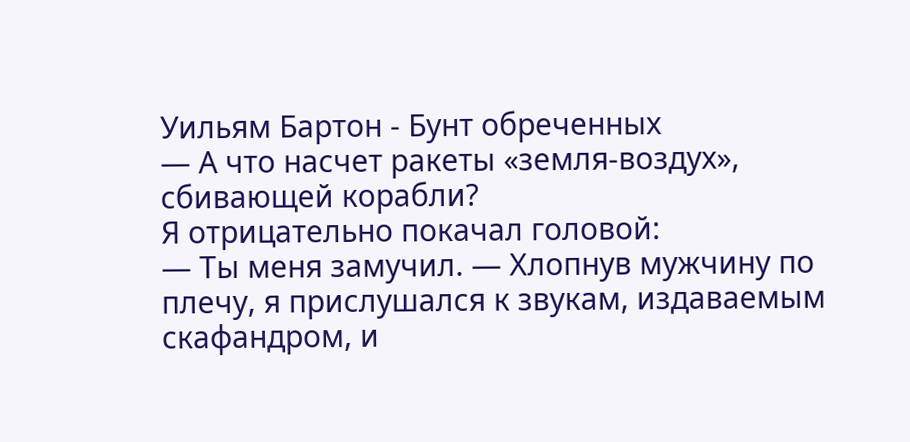Уильям Бартон - Бунт обреченных
— А что насчет ракеты «земля-воздух», сбивающей корабли?
Я отрицательно покачал головой:
— Ты меня замучил. — Хлопнув мужчину по плечу, я прислушался к звукам, издаваемым скафандром, и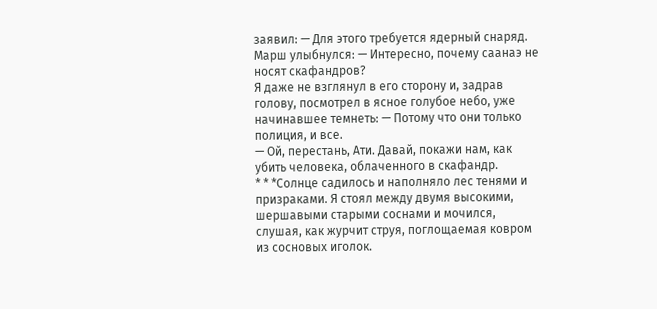заявил: — Для этого требуется ядерный снаряд.
Марш улыбнулся: — Интересно, почему саанаэ не носят скафандров?
Я даже не взглянул в его сторону и, задрав голову, посмотрел в ясное голубое небо, уже начинавшее темнеть: — Потому что они только полиция, и все.
— Ой, перестань, Ати. Давай, покажи нам, как убить человека, облаченного в скафандр.
* * *Солнце садилось и наполняло лес тенями и призраками. Я стоял между двумя высокими, шершавыми старыми соснами и мочился, слушая, как журчит струя, поглощаемая ковром из сосновых иголок.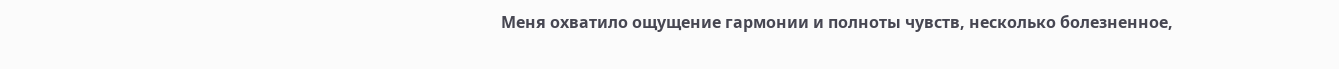Меня охватило ощущение гармонии и полноты чувств, несколько болезненное,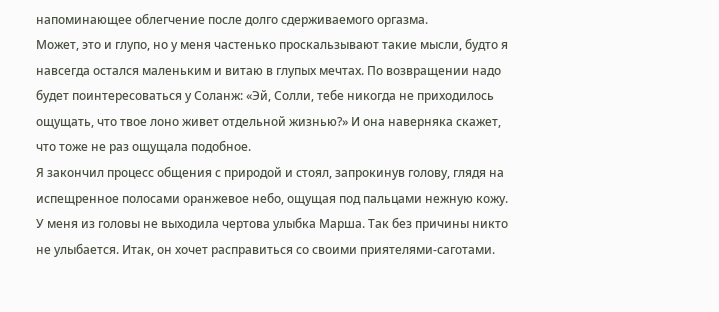напоминающее облегчение после долго сдерживаемого оргазма.
Может, это и глупо, но у меня частенько проскальзывают такие мысли, будто я навсегда остался маленьким и витаю в глупых мечтах. По возвращении надо будет поинтересоваться у Соланж: «Эй, Солли, тебе никогда не приходилось ощущать, что твое лоно живет отдельной жизнью?» И она наверняка скажет, что тоже не раз ощущала подобное.
Я закончил процесс общения с природой и стоял, запрокинув голову, глядя на испещренное полосами оранжевое небо, ощущая под пальцами нежную кожу.
У меня из головы не выходила чертова улыбка Марша. Так без причины никто не улыбается. Итак, он хочет расправиться со своими приятелями-саготами.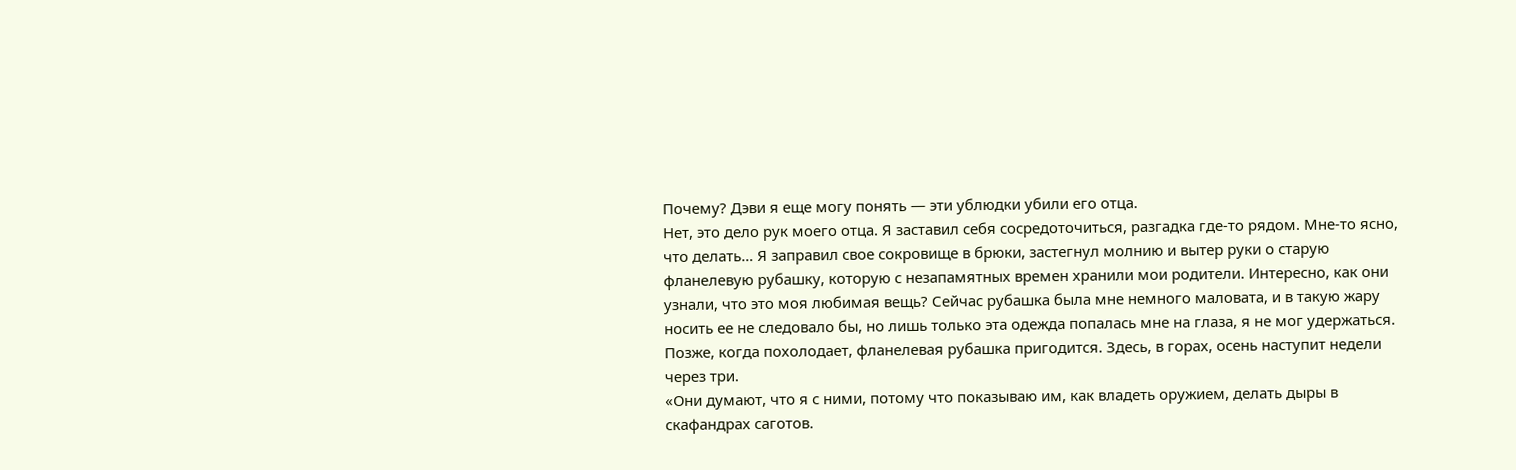Почему? Дэви я еще могу понять — эти ублюдки убили его отца.
Нет, это дело рук моего отца. Я заставил себя сосредоточиться, разгадка где-то рядом. Мне-то ясно, что делать… Я заправил свое сокровище в брюки, застегнул молнию и вытер руки о старую фланелевую рубашку, которую с незапамятных времен хранили мои родители. Интересно, как они узнали, что это моя любимая вещь? Сейчас рубашка была мне немного маловата, и в такую жару носить ее не следовало бы, но лишь только эта одежда попалась мне на глаза, я не мог удержаться. Позже, когда похолодает, фланелевая рубашка пригодится. Здесь, в горах, осень наступит недели через три.
«Они думают, что я с ними, потому что показываю им, как владеть оружием, делать дыры в скафандрах саготов.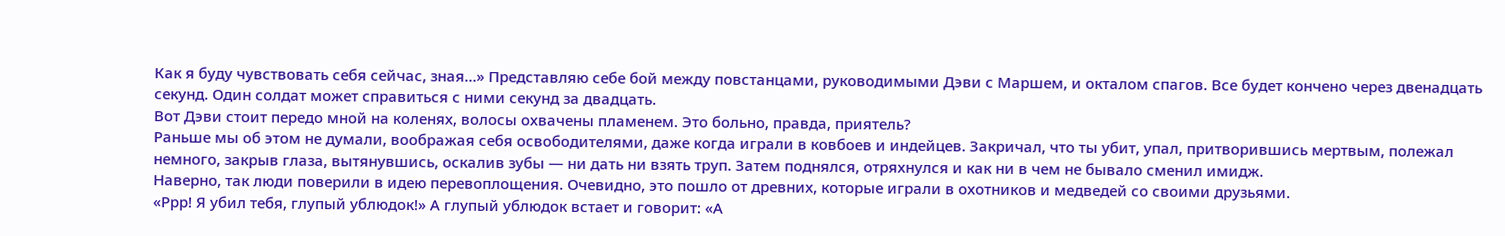Как я буду чувствовать себя сейчас, зная…» Представляю себе бой между повстанцами, руководимыми Дэви с Маршем, и окталом спагов. Все будет кончено через двенадцать секунд. Один солдат может справиться с ними секунд за двадцать.
Вот Дэви стоит передо мной на коленях, волосы охвачены пламенем. Это больно, правда, приятель?
Раньше мы об этом не думали, воображая себя освободителями, даже когда играли в ковбоев и индейцев. Закричал, что ты убит, упал, притворившись мертвым, полежал немного, закрыв глаза, вытянувшись, оскалив зубы — ни дать ни взять труп. Затем поднялся, отряхнулся и как ни в чем не бывало сменил имидж.
Наверно, так люди поверили в идею перевоплощения. Очевидно, это пошло от древних, которые играли в охотников и медведей со своими друзьями.
«Ррр! Я убил тебя, глупый ублюдок!» А глупый ублюдок встает и говорит: «А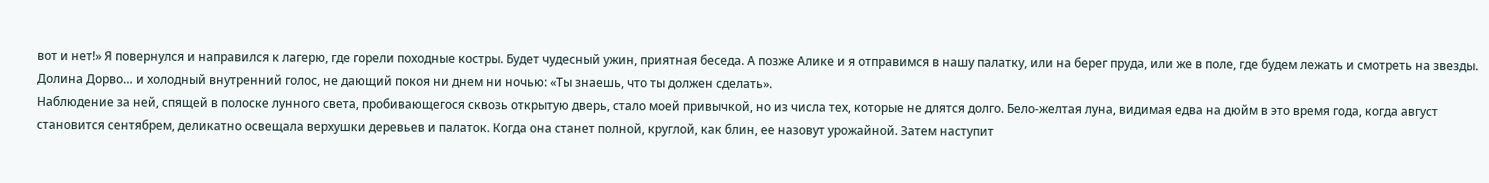вот и нет!» Я повернулся и направился к лагерю, где горели походные костры. Будет чудесный ужин, приятная беседа. А позже Алике и я отправимся в нашу палатку, или на берег пруда, или же в поле, где будем лежать и смотреть на звезды.
Долина Дорво… и холодный внутренний голос, не дающий покоя ни днем ни ночью: «Ты знаешь, что ты должен сделать».
Наблюдение за ней, спящей в полоске лунного света, пробивающегося сквозь открытую дверь, стало моей привычкой, но из числа тех, которые не длятся долго. Бело-желтая луна, видимая едва на дюйм в это время года, когда август становится сентябрем, деликатно освещала верхушки деревьев и палаток. Когда она станет полной, круглой, как блин, ее назовут урожайной. Затем наступит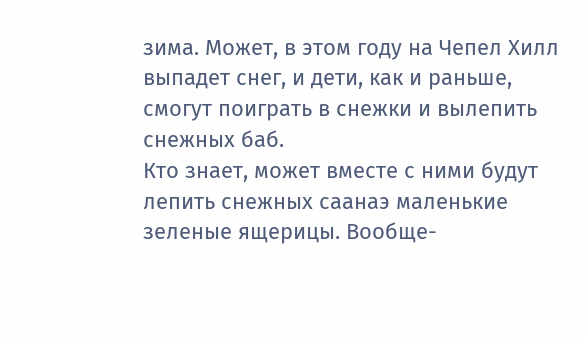зима. Может, в этом году на Чепел Хилл выпадет снег, и дети, как и раньше, смогут поиграть в снежки и вылепить снежных баб.
Кто знает, может вместе с ними будут лепить снежных саанаэ маленькие зеленые ящерицы. Вообще-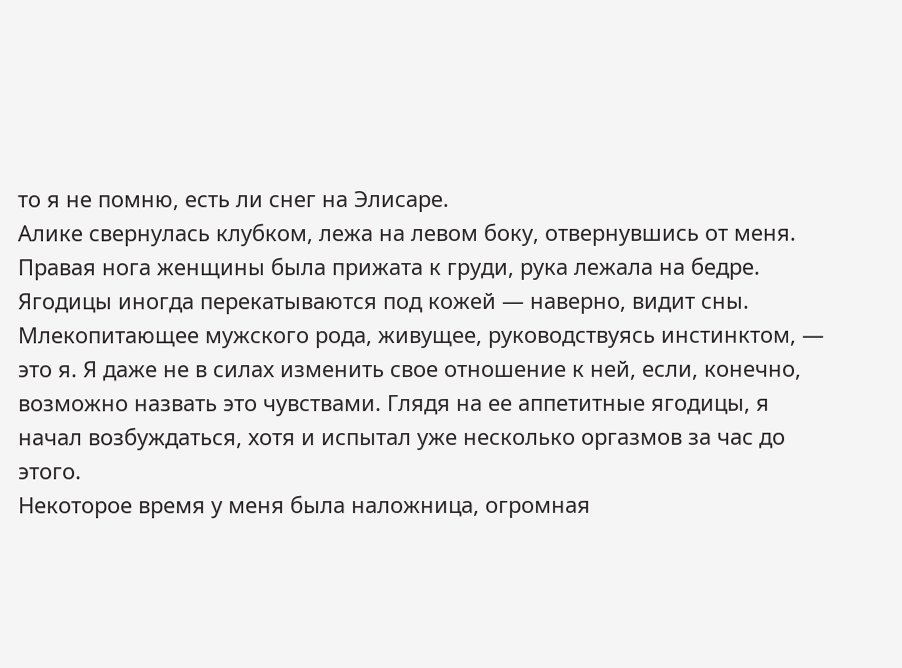то я не помню, есть ли снег на Элисаре.
Алике свернулась клубком, лежа на левом боку, отвернувшись от меня. Правая нога женщины была прижата к груди, рука лежала на бедре. Ягодицы иногда перекатываются под кожей — наверно, видит сны.
Млекопитающее мужского рода, живущее, руководствуясь инстинктом, — это я. Я даже не в силах изменить свое отношение к ней, если, конечно, возможно назвать это чувствами. Глядя на ее аппетитные ягодицы, я начал возбуждаться, хотя и испытал уже несколько оргазмов за час до этого.
Некоторое время у меня была наложница, огромная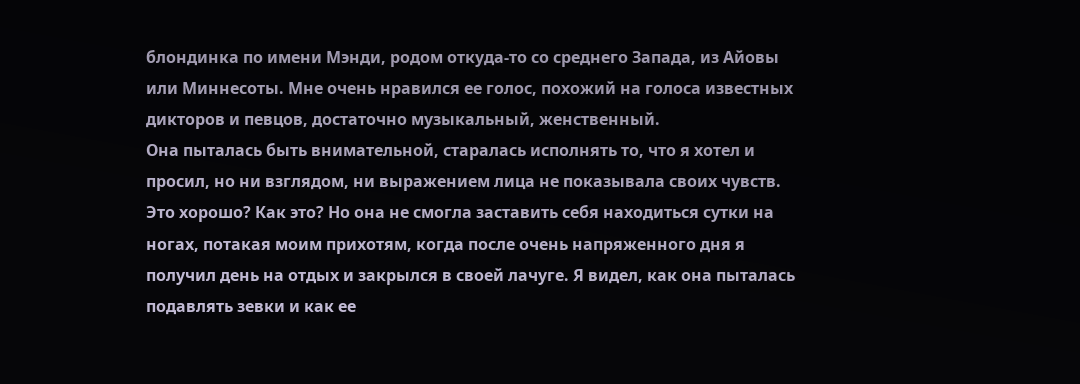блондинка по имени Мэнди, родом откуда-то со среднего Запада, из Айовы или Миннесоты. Мне очень нравился ее голос, похожий на голоса известных дикторов и певцов, достаточно музыкальный, женственный.
Она пыталась быть внимательной, старалась исполнять то, что я хотел и просил, но ни взглядом, ни выражением лица не показывала своих чувств.
Это хорошо? Как это? Но она не смогла заставить себя находиться сутки на ногах, потакая моим прихотям, когда после очень напряженного дня я получил день на отдых и закрылся в своей лачуге. Я видел, как она пыталась подавлять зевки и как ее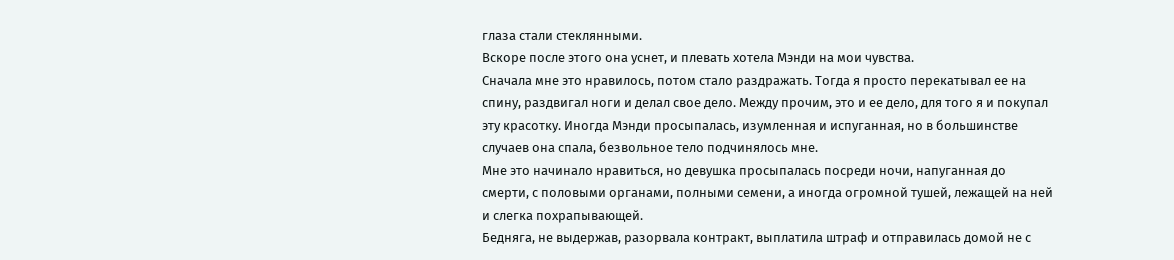глаза стали стеклянными.
Вскоре после этого она уснет, и плевать хотела Мэнди на мои чувства.
Сначала мне это нравилось, потом стало раздражать. Тогда я просто перекатывал ее на спину, раздвигал ноги и делал свое дело. Между прочим, это и ее дело, для того я и покупал эту красотку. Иногда Мэнди просыпалась, изумленная и испуганная, но в большинстве случаев она спала, безвольное тело подчинялось мне.
Мне это начинало нравиться, но девушка просыпалась посреди ночи, напуганная до смерти, с половыми органами, полными семени, а иногда огромной тушей, лежащей на ней и слегка похрапывающей.
Бедняга, не выдержав, разорвала контракт, выплатила штраф и отправилась домой не с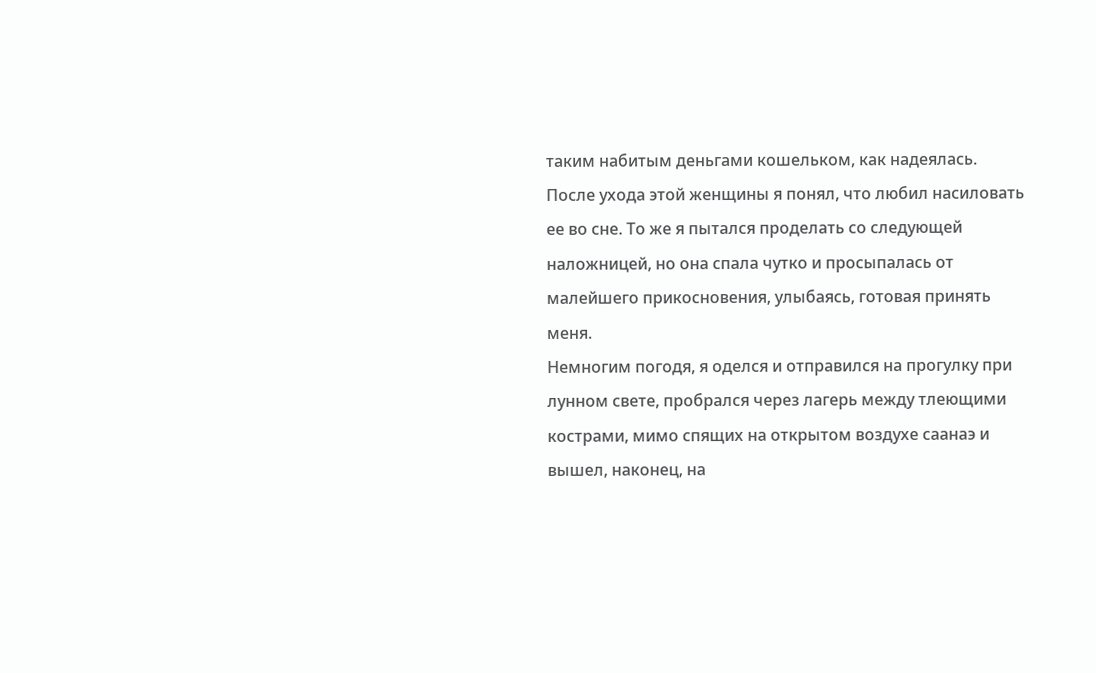таким набитым деньгами кошельком, как надеялась.
После ухода этой женщины я понял, что любил насиловать ее во сне. То же я пытался проделать со следующей наложницей, но она спала чутко и просыпалась от малейшего прикосновения, улыбаясь, готовая принять меня.
Немногим погодя, я оделся и отправился на прогулку при лунном свете, пробрался через лагерь между тлеющими кострами, мимо спящих на открытом воздухе саанаэ и вышел, наконец, на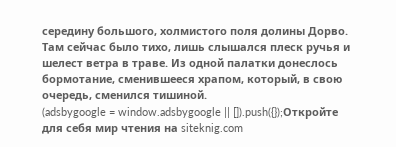середину большого, холмистого поля долины Дорво. Там сейчас было тихо, лишь слышался плеск ручья и шелест ветра в траве. Из одной палатки донеслось бормотание, сменившееся храпом, который, в свою очередь, сменился тишиной.
(adsbygoogle = window.adsbygoogle || []).push({});Откройте для себя мир чтения на siteknig.com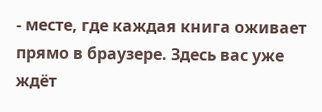- месте, где каждая книга оживает прямо в браузере. Здесь вас уже ждёт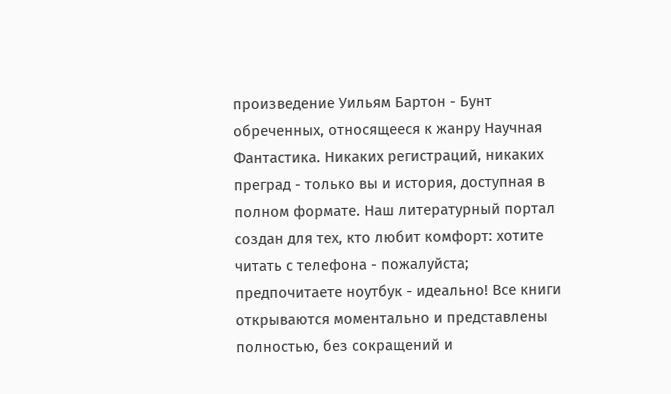произведение Уильям Бартон - Бунт обреченных, относящееся к жанру Научная Фантастика. Никаких регистраций, никаких преград - только вы и история, доступная в полном формате. Наш литературный портал создан для тех, кто любит комфорт: хотите читать с телефона - пожалуйста; предпочитаете ноутбук - идеально! Все книги открываются моментально и представлены полностью, без сокращений и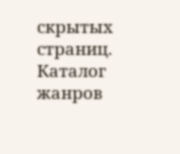скрытых страниц. Каталог жанров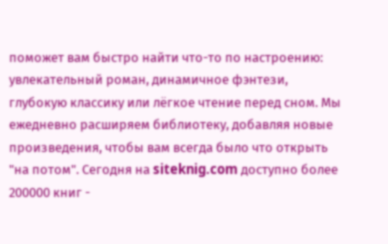поможет вам быстро найти что-то по настроению: увлекательный роман, динамичное фэнтези, глубокую классику или лёгкое чтение перед сном. Мы ежедневно расширяем библиотеку, добавляя новые произведения, чтобы вам всегда было что открыть "на потом". Сегодня на siteknig.com доступно более 200000 книг -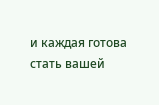и каждая готова стать вашей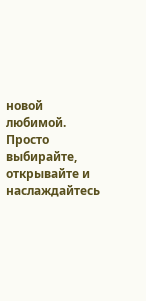новой любимой. Просто выбирайте, открывайте и наслаждайтесь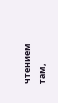чтением там,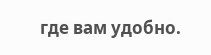где вам удобно.